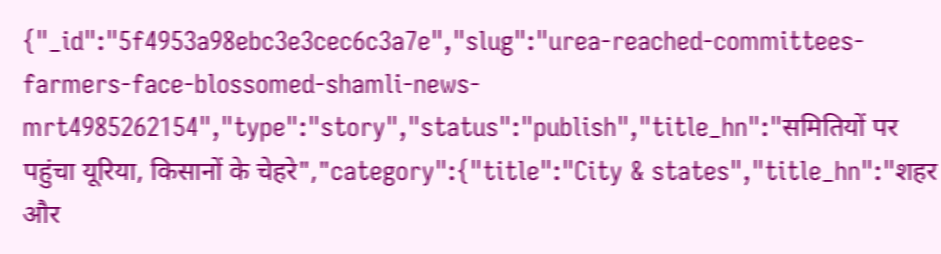{"_id":"5f4953a98ebc3e3cec6c3a7e","slug":"urea-reached-committees-farmers-face-blossomed-shamli-news-mrt4985262154","type":"story","status":"publish","title_hn":"समितियों पर पहुंचा यूरिया, किसानों के चेहरे","category":{"title":"City & states","title_hn":"शहर और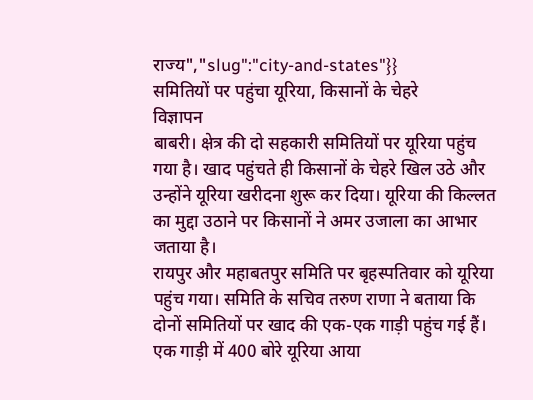राज्य","slug":"city-and-states"}}
समितियों पर पहुंचा यूरिया, किसानों के चेहरे
विज्ञापन
बाबरी। क्षेत्र की दो सहकारी समितियों पर यूरिया पहुंच गया है। खाद पहुंचते ही किसानों के चेहरे खिल उठे और उन्होंने यूरिया खरीदना शुरू कर दिया। यूरिया की किल्लत का मुद्दा उठाने पर किसानों ने अमर उजाला का आभार जताया है।
रायपुर और महाबतपुर समिति पर बृहस्पतिवार को यूरिया पहुंच गया। समिति के सचिव तरुण राणा ने बताया कि दोनों समितियों पर खाद की एक-एक गाड़ी पहुंच गई हैं। एक गाड़ी में 400 बोरे यूरिया आया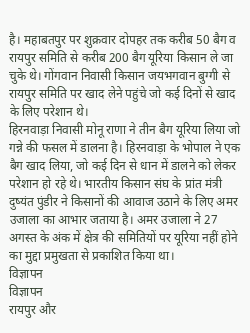है। महाबतपुर पर शुक्रवार दोपहर तक करीब 50 बैग व रायपुर समिति से करीब 200 बैग यूरिया किसान ले जा चुके थे। गोंगवान निवासी किसान जयभगवान बुग्गी से रायपुर समिति पर खाद लेने पहुंचे जो कई दिनों से खाद के लिए परेशान थे।
हिरनवाड़ा निवासी मोनू राणा ने तीन बैग यूरिया लिया जो गन्ने की फसल में डालना है। हिरनवाड़ा के भोपाल ने एक बैग खाद लिया, जो कई दिन से धान में डालने को लेकर परेशान हो रहे थे। भारतीय किसान संघ के प्रांत मंत्री दुष्यंत पुंडीर ने किसानों की आवाज उठाने के लिए अमर उजाला का आभार जताया है। अमर उजाला ने 27 अगस्त के अंक में क्षेत्र की समितियों पर यूरिया नहीं होने का मुद्दा प्रमुखता से प्रकाशित किया था।
विज्ञापन
विज्ञापन
रायपुर और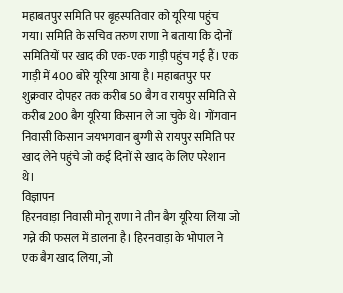महाबतपुर समिति पर बृहस्पतिवार को यूरिया पहुंच गया। समिति के सचिव तरुण राणा ने बताया कि दोनों समितियों पर खाद की एक-एक गाड़ी पहुंच गई हैं। एक गाड़ी में 400 बोरे यूरिया आया है। महाबतपुर पर शुक्रवार दोपहर तक करीब 50 बैग व रायपुर समिति से करीब 200 बैग यूरिया किसान ले जा चुके थे। गोंगवान निवासी किसान जयभगवान बुग्गी से रायपुर समिति पर खाद लेने पहुंचे जो कई दिनों से खाद के लिए परेशान थे।
विज्ञापन
हिरनवाड़ा निवासी मोनू राणा ने तीन बैग यूरिया लिया जो गन्ने की फसल में डालना है। हिरनवाड़ा के भोपाल ने एक बैग खाद लिया, जो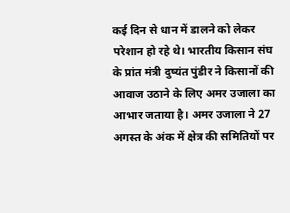कई दिन से धान में डालने को लेकर परेशान हो रहे थे। भारतीय किसान संघ के प्रांत मंत्री दुष्यंत पुंडीर ने किसानों की आवाज उठाने के लिए अमर उजाला का आभार जताया है। अमर उजाला ने 27 अगस्त के अंक में क्षेत्र की समितियों पर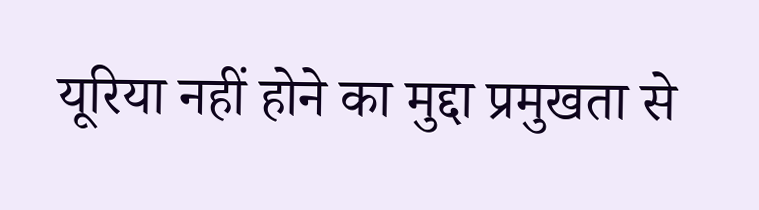यूरिया नहीं होने का मुद्दा प्रमुखता से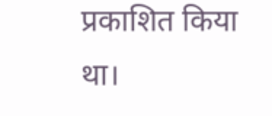प्रकाशित किया था।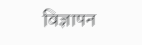विज्ञापन